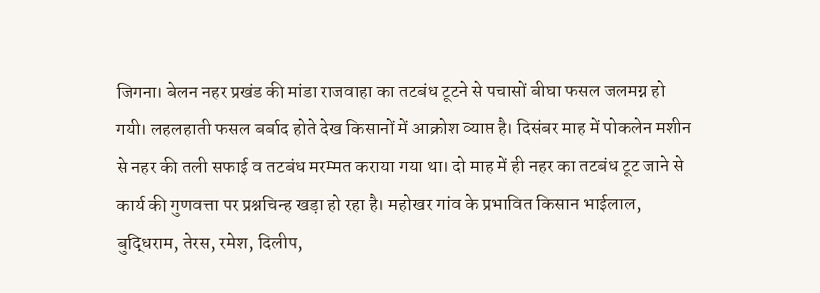जिगना। बेलन नहर प्रखंड की मांडा राजवाहा का तटबंध टूटने से पचासों बीघा फसल जलमग्न हो गयी। लहलहाती फसल बर्बाद होते देख किसानों में आक्रोश व्याप्त है। दिसंबर माह में पोकलेन मशीन से नहर की तली सफाई व तटबंध मरम्मत कराया गया था। दो माह में ही नहर का तटबंध टूट जाने से कार्य की गुणवत्ता पर प्रश्नचिन्ह खड़ा हो रहा है। महोखर गांव के प्रभावित किसान भाईलाल, बुद्धिराम, तेरस, रमेश, दिलीप,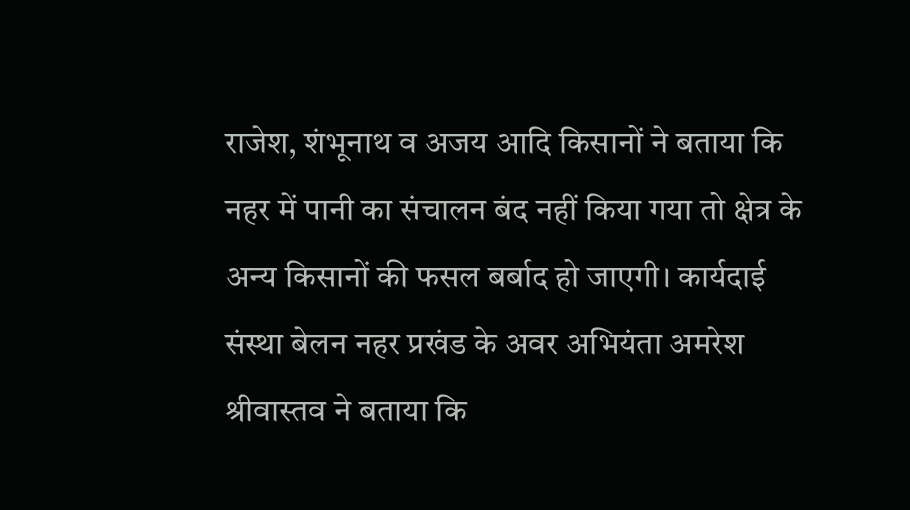राजेश, शंभूनाथ व अजय आदि किसानों ने बताया कि नहर में पानी का संचालन बंद नहीं किया गया तो क्षेत्र के अन्य किसानों की फसल बर्बाद हो जाएगी। कार्यदाई संस्था बेलन नहर प्रखंड के अवर अभियंता अमरेश श्रीवास्तव ने बताया कि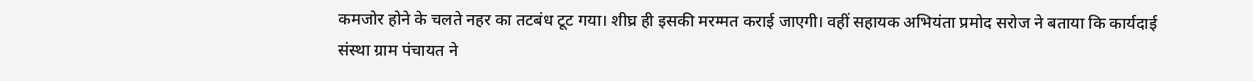कमजोर होने के चलते नहर का तटबंध टूट गया। शीघ्र ही इसकी मरम्मत कराई जाएगी। वहीं सहायक अभियंता प्रमोद सरोज ने बताया कि कार्यदाई संस्था ग्राम पंचायत ने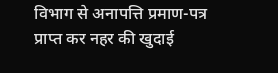विभाग से अनापत्ति प्रमाण-पत्र प्राप्त कर नहर की खुदाई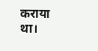कराया था।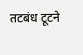तटबंध टूटने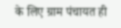के लिए ग्राम पंचायत ही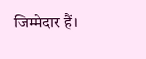जिम्मेदार हैं।